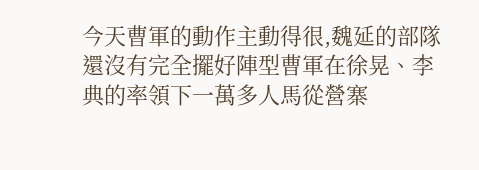今天曹軍的動作主動得很,魏延的部隊還沒有完全擺好陣型曹軍在徐晃、李典的率領下一萬多人馬從營寨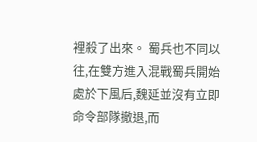裡殺了出來。 蜀兵也不同以往,在雙方進入混戰蜀兵開始處於下風后,魏延並沒有立即命令部隊撤退,而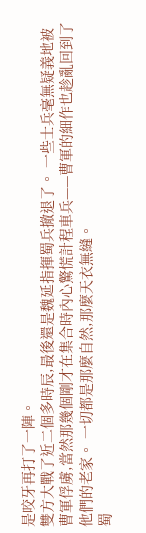是咬牙再打了一陣。
雙方大戰了近二個多時辰,最後還是魏延指揮蜀兵撤退了。 一些士兵毫無疑義地被曹軍俘虜,當然那幾個剛才在集合時內心驚慌計程車兵——曹軍的細作也趁亂回到了他們的老家。 一切都是那麼自然,那麼天衣無縫。
蜀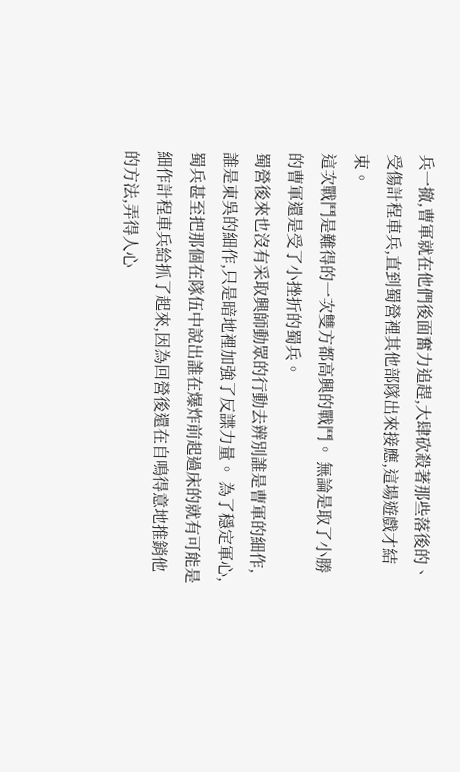兵一撤,曹軍就在他們後面奮力追趕,大肆砍殺著那些落後的、受傷計程車兵,直到蜀營裡其他部隊出來接應,這場遊戲才結束。
這次戰鬥是難得的一次雙方都高興的戰鬥。 無論是取了小勝的曹軍還是受了小挫折的蜀兵。
蜀營後來也沒有采取興師動眾的行動去辨別誰是曹軍的細作,誰是東吳的細作,只是暗地裡加強了反諜力量。 為了穩定軍心,蜀兵甚至把那個在隊伍中說出誰在爆炸前起過床的就有可能是細作計程車兵給抓了起來,因為回營後還在自鳴得意地推銷他的方法,弄得人心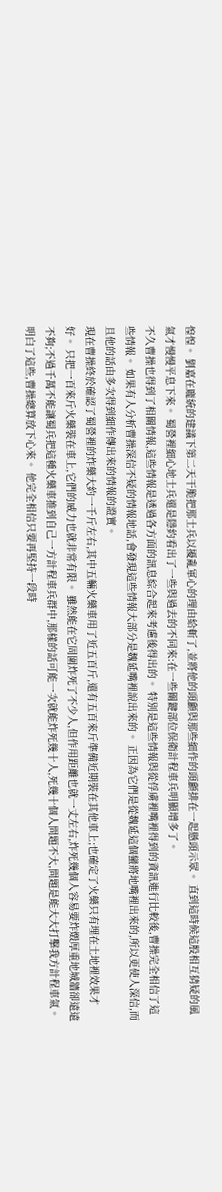惶惶。 劉嘉在龐統的建議下第二天干脆把那士兵以擾亂軍心的理由給斬了,並將他的頭顱與那些細作的頭顱排在一起懸頭示眾。 直到這時候這股相互猜疑的風氣才慢慢平息下來。 蜀營裡細心地士兵還是隱約看出了一些與過去的不同來:在一些關鍵部位保衛計程車兵明顯增多了。
不久曹操也得到了相關情報,這些情報是透過各方面的訊息綜合起來考慮後得出的。 特別是這些情報與從俘虜裡嘴裡得到的資訊進行比較後,曹操完全相信了這些情報。 如果有人分析曹操深信不疑的情報地話,會發現這些情報大部分是魏延嘴裡說出來的。 正因為它們是從魏延這個蠻將地嘴裡出來的,所以更使人深信,而且他的話由多次得到細作傳出來的情報的證實。
現在曹操終於確認了蜀營裡的炸藥大約一千斤左右,其中五輛火藥車用了近五百斤,還有五百來斤準備近期裝在其他車上;也確定了火藥只有埋在土地裡效果才好。 只把一百來斤火藥裝在車上,它們的威力也就非常有限。 雖然能在它周圍炸死了不少人,但作用距離也就一丈左右,炸死幾個人容易要炸燬厚重地城牆卻遠遠不夠;不過千萬不能讓蜀兵把這種火藥車推到自己一方計程車兵群中,那樣的話可能一次就能炸死幾十人,死幾十個人問題不大,問題是能大大打擊我方計程車氣。
明白了這些,曹操總算放下心來。 他完全相信只要再堅持一段時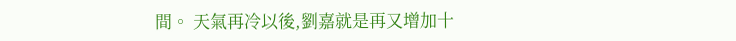間。 天氣再冷以後,劉嘉就是再又增加十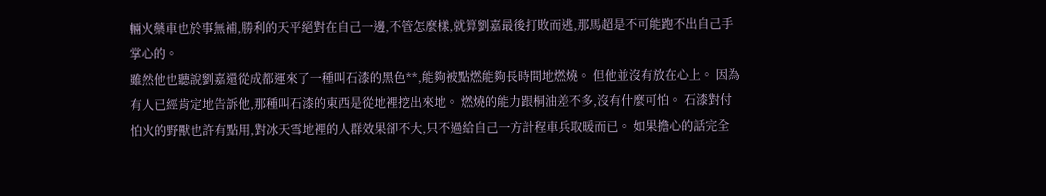輛火藥車也於事無補,勝利的天平絕對在自己一邊,不管怎麼樣,就算劉嘉最後打敗而逃,那馬超是不可能跑不出自己手掌心的。
雖然他也聽說劉嘉還從成都運來了一種叫石漆的黑色**,能夠被點燃能夠長時間地燃燒。 但他並沒有放在心上。 因為有人已經肯定地告訴他,那種叫石漆的東西是從地裡挖出來地。 燃燒的能力跟桐油差不多,沒有什麼可怕。 石漆對付怕火的野獸也許有點用,對冰天雪地裡的人群效果卻不大,只不過給自己一方計程車兵取暖而已。 如果擔心的話完全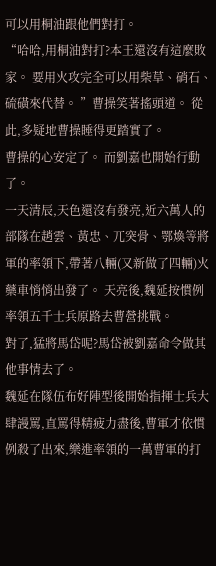可以用桐油跟他們對打。
“哈哈,用桐油對打?本王還沒有這麼敗家。 要用火攻完全可以用柴草、硝石、硫磺來代替。 ”曹操笑著搖頭道。 從此,多疑地曹操睡得更踏實了。
曹操的心安定了。 而劉嘉也開始行動了。
一天清辰,天色還沒有發亮,近六萬人的部隊在趙雲、黃忠、兀突骨、鄂煥等將軍的率領下,帶著八輛(又新做了四輛)火藥車悄悄出發了。 天亮後,魏延按慣例率領五千士兵原路去曹營挑戰。
對了,猛將馬岱呢?馬岱被劉嘉命令做其他事情去了。
魏延在隊伍布好陣型後開始指揮士兵大肆謾罵,直罵得精疲力盡後,曹軍才依慣例殺了出來,樂進率領的一萬曹軍的打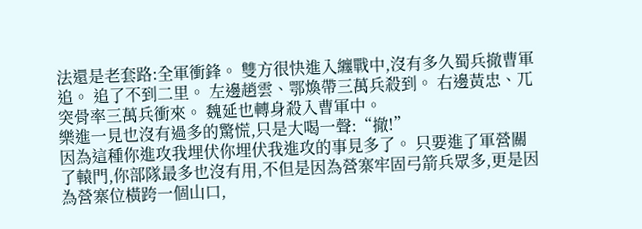法還是老套路:全軍衝鋒。 雙方很快進入纏戰中,沒有多久蜀兵撤曹軍追。 追了不到二里。 左邊趙雲、鄂煥帶三萬兵殺到。 右邊黃忠、兀突骨率三萬兵衝來。 魏延也轉身殺入曹軍中。
樂進一見也沒有過多的驚慌,只是大喝一聲:“撤!”
因為這種你進攻我埋伏你埋伏我進攻的事見多了。 只要進了軍營關了轅門,你部隊最多也沒有用,不但是因為營寨牢固弓箭兵眾多,更是因為營寨位橫跨一個山口,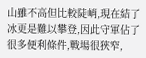山雖不高但比較陡峭,現在結了冰更是難以攀登,因此守軍佔了很多便利條件,戰場很狹窄,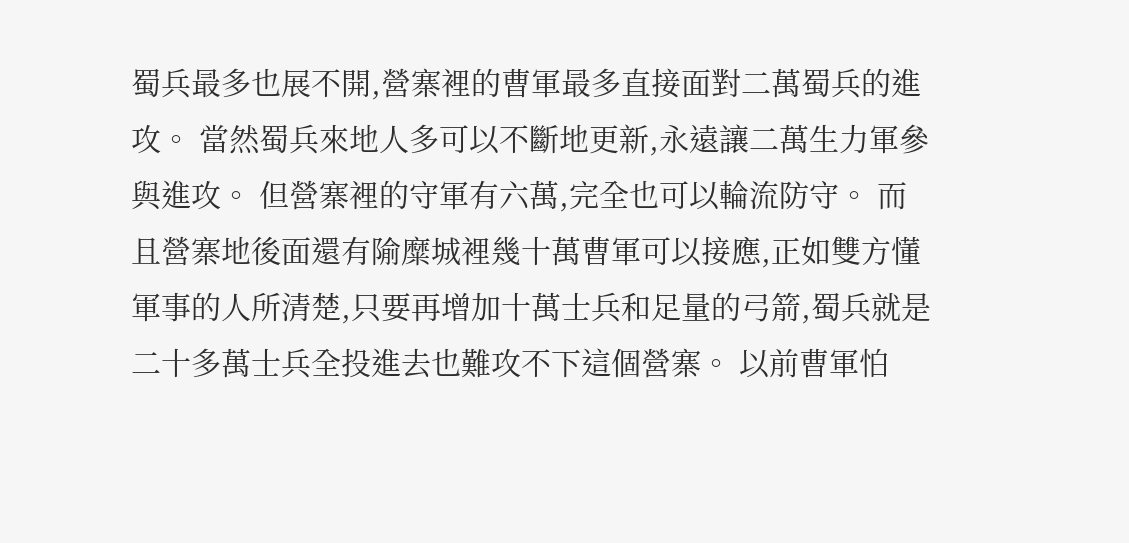蜀兵最多也展不開,營寨裡的曹軍最多直接面對二萬蜀兵的進攻。 當然蜀兵來地人多可以不斷地更新,永遠讓二萬生力軍參與進攻。 但營寨裡的守軍有六萬,完全也可以輪流防守。 而且營寨地後面還有隃糜城裡幾十萬曹軍可以接應,正如雙方懂軍事的人所清楚,只要再增加十萬士兵和足量的弓箭,蜀兵就是二十多萬士兵全投進去也難攻不下這個營寨。 以前曹軍怕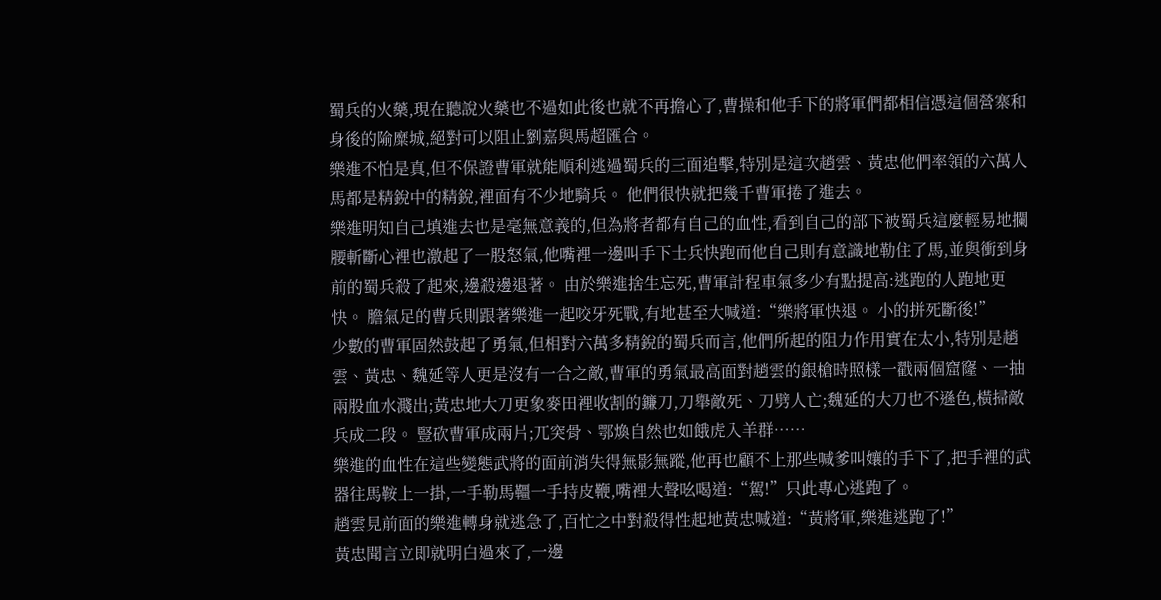蜀兵的火藥,現在聽說火藥也不過如此後也就不再擔心了,曹操和他手下的將軍們都相信憑這個營寨和身後的隃糜城,絕對可以阻止劉嘉與馬超匯合。
樂進不怕是真,但不保證曹軍就能順利逃過蜀兵的三面追擊,特別是這次趙雲、黃忠他們率領的六萬人馬都是精銳中的精銳,裡面有不少地騎兵。 他們很快就把幾千曹軍捲了進去。
樂進明知自己填進去也是毫無意義的,但為將者都有自己的血性,看到自己的部下被蜀兵這麼輕易地攔腰斬斷心裡也激起了一股怒氣,他嘴裡一邊叫手下士兵快跑而他自己則有意識地勒住了馬,並與衝到身前的蜀兵殺了起來,邊殺邊退著。 由於樂進捨生忘死,曹軍計程車氣多少有點提高:逃跑的人跑地更快。 膽氣足的曹兵則跟著樂進一起咬牙死戰,有地甚至大喊道:“樂將軍快退。 小的拼死斷後!”
少數的曹軍固然鼓起了勇氣,但相對六萬多精銳的蜀兵而言,他們所起的阻力作用實在太小,特別是趙雲、黃忠、魏延等人更是沒有一合之敵,曹軍的勇氣最高面對趙雲的銀槍時照樣一戳兩個窟窿、一抽兩股血水濺出;黃忠地大刀更象麥田裡收割的鐮刀,刀舉敵死、刀劈人亡;魏延的大刀也不遜色,橫掃敵兵成二段。 豎砍曹軍成兩片;兀突骨、鄂煥自然也如餓虎入羊群……
樂進的血性在這些變態武將的面前消失得無影無蹤,他再也顧不上那些喊爹叫孃的手下了,把手裡的武器往馬鞍上一掛,一手勒馬韁一手持皮鞭,嘴裡大聲吆喝道:“駕!”只此專心逃跑了。
趙雲見前面的樂進轉身就逃急了,百忙之中對殺得性起地黃忠喊道:“黃將軍,樂進逃跑了!”
黃忠聞言立即就明白過來了,一邊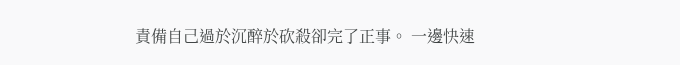責備自己過於沉醉於砍殺卻完了正事。 一邊快速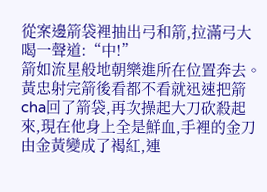從案邊箭袋裡抽出弓和箭,拉滿弓大喝一聲道:“中!”
箭如流星般地朝樂進所在位置奔去。 黃忠射完箭後看都不看就迅速把箭cha回了箭袋,再次操起大刀砍殺起來,現在他身上全是鮮血,手裡的金刀由金黃變成了褐紅,連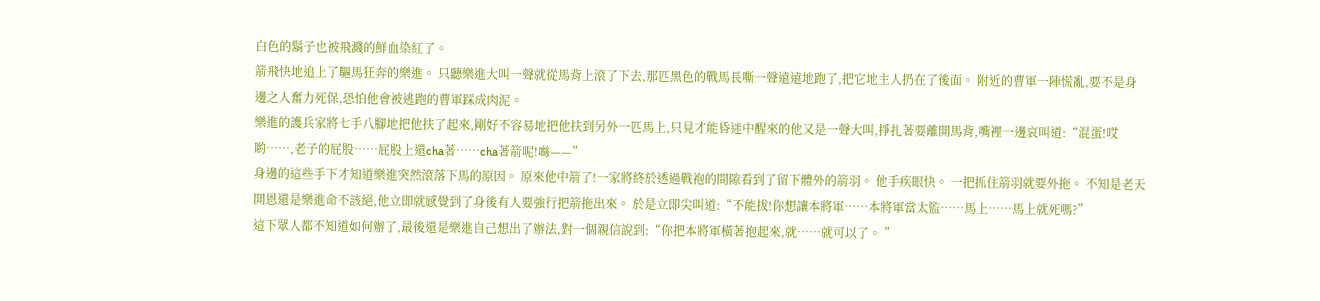白色的鬍子也被飛濺的鮮血染紅了。
箭飛快地追上了驅馬狂奔的樂進。 只聽樂進大叫一聲就從馬背上滾了下去,那匹黑色的戰馬長嘶一聲遠遠地跑了,把它地主人扔在了後面。 附近的曹軍一陣慌亂,要不是身邊之人奮力死保,恐怕他會被逃跑的曹軍踩成肉泥。
樂進的護兵家將七手八腳地把他扶了起來,剛好不容易地把他扶到另外一匹馬上,只見才能昏迷中醒來的他又是一聲大叫,掙扎著要離開馬背,嘴裡一邊哀叫道:“混蛋!哎喲……,老子的屁股……屁股上還cha著……cha著箭呢!噝——”
身邊的這些手下才知道樂進突然滾落下馬的原因。 原來他中箭了!一家將終於透過戰袍的間隙看到了留下體外的箭羽。 他手疾眼快。 一把抓住箭羽就要外拖。 不知是老天開恩還是樂進命不該絕,他立即就感覺到了身後有人要強行把箭拖出來。 於是立即尖叫道:“不能拔!你想讓本將軍……本將軍當太監……馬上……馬上就死嗎?”
這下眾人都不知道如何辦了,最後還是樂進自己想出了辦法,對一個親信說到:“你把本將軍橫著抱起來,就……就可以了。 ”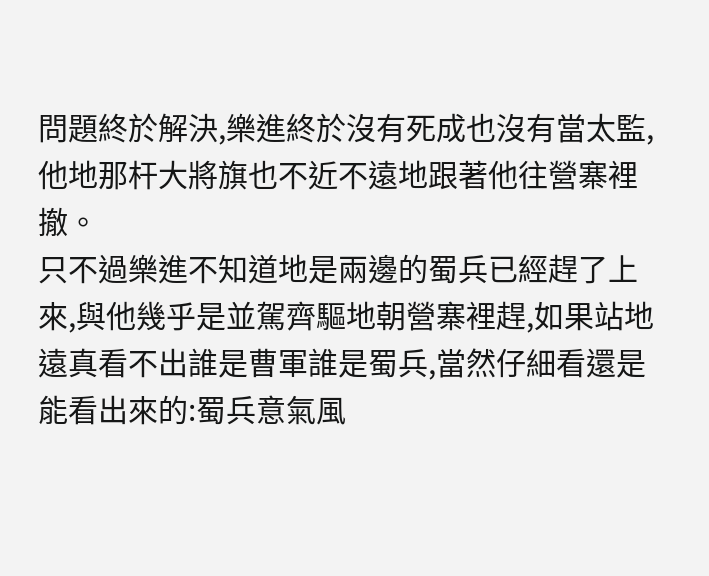問題終於解決,樂進終於沒有死成也沒有當太監,他地那杆大將旗也不近不遠地跟著他往營寨裡撤。
只不過樂進不知道地是兩邊的蜀兵已經趕了上來,與他幾乎是並駕齊驅地朝營寨裡趕,如果站地遠真看不出誰是曹軍誰是蜀兵,當然仔細看還是能看出來的:蜀兵意氣風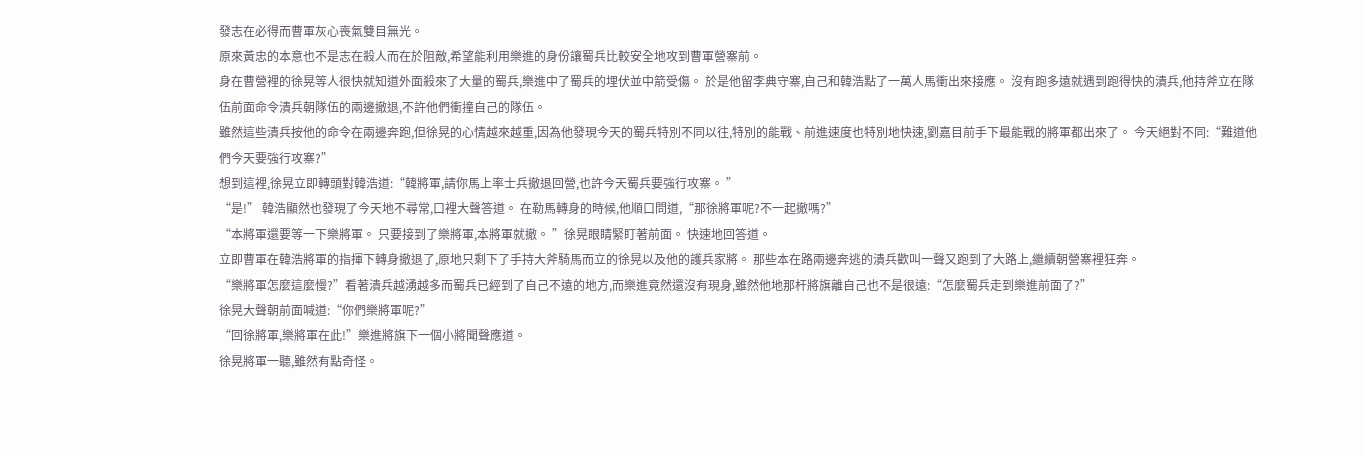發志在必得而曹軍灰心喪氣雙目無光。
原來黃忠的本意也不是志在殺人而在於阻敵,希望能利用樂進的身份讓蜀兵比較安全地攻到曹軍營寨前。
身在曹營裡的徐晃等人很快就知道外面殺來了大量的蜀兵,樂進中了蜀兵的埋伏並中箭受傷。 於是他留李典守寨,自己和韓浩點了一萬人馬衝出來接應。 沒有跑多遠就遇到跑得快的潰兵,他持斧立在隊伍前面命令潰兵朝隊伍的兩邊撤退,不許他們衝撞自己的隊伍。
雖然這些潰兵按他的命令在兩邊奔跑,但徐晃的心情越來越重,因為他發現今天的蜀兵特別不同以往,特別的能戰、前進速度也特別地快速,劉嘉目前手下最能戰的將軍都出來了。 今天絕對不同:“難道他們今天要強行攻寨?”
想到這裡,徐晃立即轉頭對韓浩道:“韓將軍,請你馬上率士兵撤退回營,也許今天蜀兵要強行攻寨。 ”
“是!” 韓浩顯然也發現了今天地不尋常,口裡大聲答道。 在勒馬轉身的時候,他順口問道,“那徐將軍呢?不一起撤嗎?”
“本將軍還要等一下樂將軍。 只要接到了樂將軍,本將軍就撤。 ”徐晃眼睛緊盯著前面。 快速地回答道。
立即曹軍在韓浩將軍的指揮下轉身撤退了,原地只剩下了手持大斧騎馬而立的徐晃以及他的護兵家將。 那些本在路兩邊奔逃的潰兵歡叫一聲又跑到了大路上,繼續朝營寨裡狂奔。
“樂將軍怎麼這麼慢?”看著潰兵越湧越多而蜀兵已經到了自己不遠的地方,而樂進竟然還沒有現身,雖然他地那杆將旗離自己也不是很遠:“怎麼蜀兵走到樂進前面了?”
徐晃大聲朝前面喊道:“你們樂將軍呢?”
“回徐將軍,樂將軍在此!”樂進將旗下一個小將聞聲應道。
徐晃將軍一聽,雖然有點奇怪。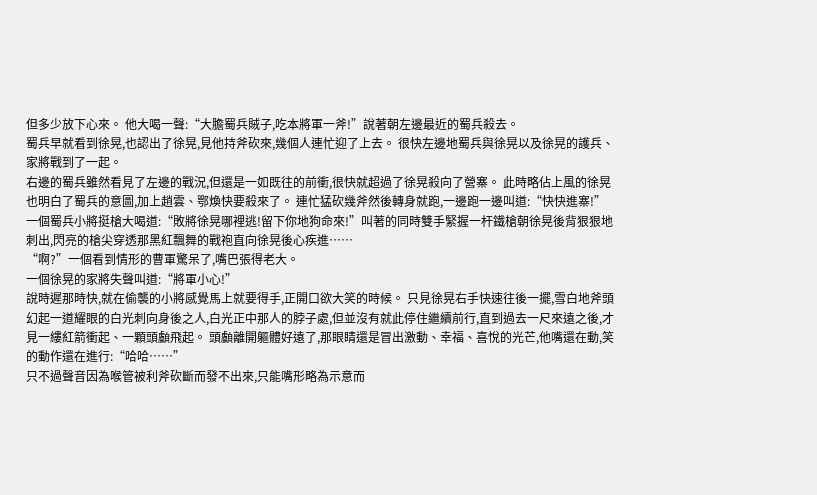但多少放下心來。 他大喝一聲:“大膽蜀兵賊子,吃本將軍一斧!”說著朝左邊最近的蜀兵殺去。
蜀兵早就看到徐晃,也認出了徐晃,見他持斧砍來,幾個人連忙迎了上去。 很快左邊地蜀兵與徐晃以及徐晃的護兵、家將戰到了一起。
右邊的蜀兵雖然看見了左邊的戰況,但還是一如既往的前衝,很快就超過了徐晃殺向了營寨。 此時略佔上風的徐晃也明白了蜀兵的意圖,加上趙雲、鄂煥快要殺來了。 連忙猛砍幾斧然後轉身就跑,一邊跑一邊叫道:“快快進寨!”
一個蜀兵小將挺槍大喝道:“敗將徐晃哪裡逃!留下你地狗命來!”叫著的同時雙手緊握一杆鐵槍朝徐晃後背狠狠地刺出,閃亮的槍尖穿透那黑紅飄舞的戰袍直向徐晃後心疾進……
“啊?”一個看到情形的曹軍驚呆了,嘴巴張得老大。
一個徐晃的家將失聲叫道:“將軍小心!”
說時遲那時快,就在偷襲的小將感覺馬上就要得手,正開口欲大笑的時候。 只見徐晃右手快速往後一擺,雪白地斧頭幻起一道耀眼的白光刺向身後之人,白光正中那人的脖子處,但並沒有就此停住繼續前行,直到過去一尺來遠之後,才見一縷紅箭衝起、一顆頭顱飛起。 頭顱離開軀體好遠了,那眼睛還是冒出激動、幸福、喜悅的光芒,他嘴還在動,笑的動作還在進行:“哈哈……”
只不過聲音因為喉管被利斧砍斷而發不出來,只能嘴形略為示意而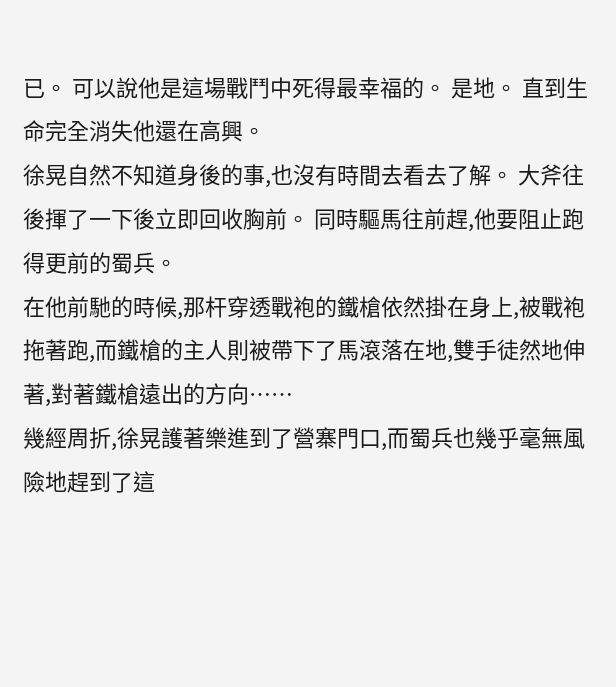已。 可以說他是這場戰鬥中死得最幸福的。 是地。 直到生命完全消失他還在高興。
徐晃自然不知道身後的事,也沒有時間去看去了解。 大斧往後揮了一下後立即回收胸前。 同時驅馬往前趕,他要阻止跑得更前的蜀兵。
在他前馳的時候,那杆穿透戰袍的鐵槍依然掛在身上,被戰袍拖著跑,而鐵槍的主人則被帶下了馬滾落在地,雙手徒然地伸著,對著鐵槍遠出的方向……
幾經周折,徐晃護著樂進到了營寨門口,而蜀兵也幾乎毫無風險地趕到了這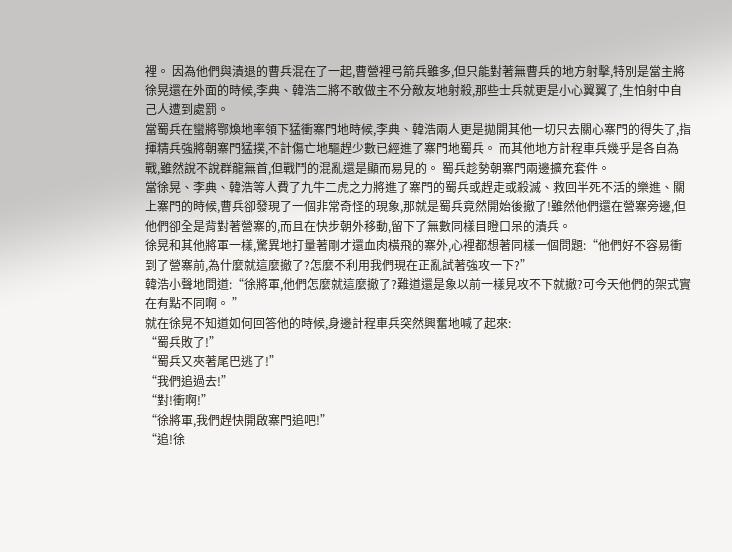裡。 因為他們與潰退的曹兵混在了一起,曹營裡弓箭兵雖多,但只能對著無曹兵的地方射擊,特別是當主將徐晃還在外面的時候,李典、韓浩二將不敢做主不分敵友地射殺,那些士兵就更是小心翼翼了,生怕射中自己人遭到處罰。
當蜀兵在蠻將鄂煥地率領下猛衝寨門地時候,李典、韓浩兩人更是拋開其他一切只去關心寨門的得失了,指揮精兵強將朝寨門猛撲,不計傷亡地驅趕少數已經進了寨門地蜀兵。 而其他地方計程車兵幾乎是各自為戰,雖然說不說群龍無首,但戰鬥的混亂還是顯而易見的。 蜀兵趁勢朝寨門兩邊擴充套件。
當徐晃、李典、韓浩等人費了九牛二虎之力將進了寨門的蜀兵或趕走或殺滅、救回半死不活的樂進、關上寨門的時候,曹兵卻發現了一個非常奇怪的現象,那就是蜀兵竟然開始後撤了!雖然他們還在營寨旁邊,但他們卻全是背對著營寨的,而且在快步朝外移動,留下了無數同樣目瞪口呆的潰兵。
徐晃和其他將軍一樣,驚異地打量著剛才還血肉橫飛的寨外,心裡都想著同樣一個問題:“他們好不容易衝到了營寨前,為什麼就這麼撤了?怎麼不利用我們現在正亂試著強攻一下?”
韓浩小聲地問道:“徐將軍,他們怎麼就這麼撤了?難道還是象以前一樣見攻不下就撤?可今天他們的架式實在有點不同啊。 ”
就在徐晃不知道如何回答他的時候,身邊計程車兵突然興奮地喊了起來:
“蜀兵敗了!”
“蜀兵又夾著尾巴逃了!”
“我們追過去!”
“對!衝啊!”
“徐將軍,我們趕快開啟寨門追吧!”
“追!徐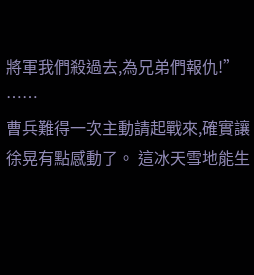將軍我們殺過去,為兄弟們報仇!”
……
曹兵難得一次主動請起戰來,確實讓徐晃有點感動了。 這冰天雪地能生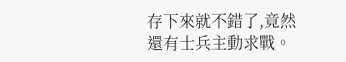存下來就不錯了,竟然還有士兵主動求戰。